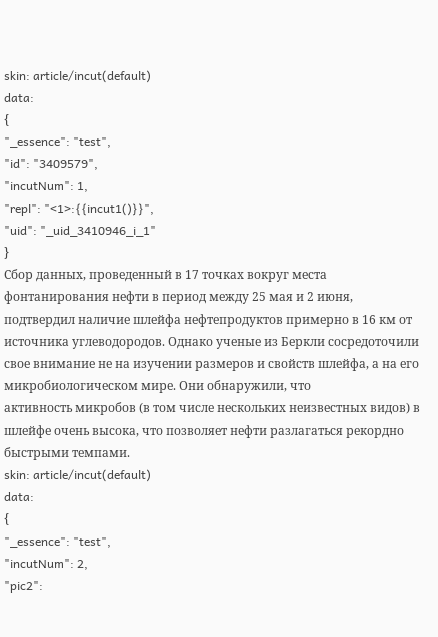skin: article/incut(default)
data:
{
"_essence": "test",
"id": "3409579",
"incutNum": 1,
"repl": "<1>:{{incut1()}}",
"uid": "_uid_3410946_i_1"
}
Сбор данных, проведенный в 17 точках вокруг места фонтанирования нефти в период между 25 мая и 2 июня, подтвердил наличие шлейфа нефтепродуктов примерно в 16 км от источника углеводородов. Однако ученые из Беркли сосредоточили свое внимание не на изучении размеров и свойств шлейфа, а на его микробиологическом мире. Они обнаружили, что
активность микробов (в том числе нескольких неизвестных видов) в шлейфе очень высока, что позволяет нефти разлагаться рекордно быстрыми темпами.
skin: article/incut(default)
data:
{
"_essence": "test",
"incutNum": 2,
"pic2":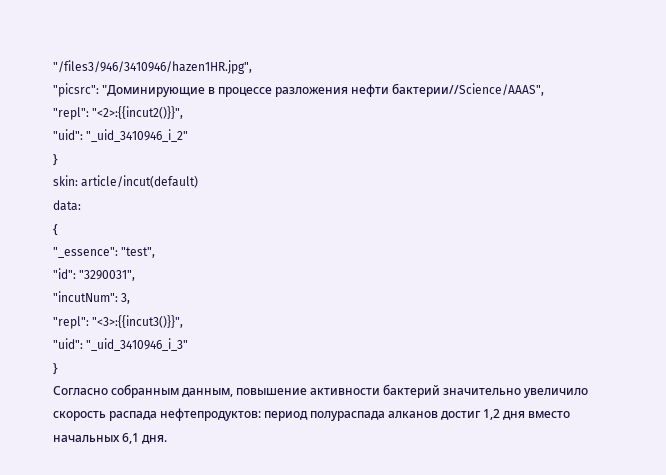"/files3/946/3410946/hazen1HR.jpg",
"picsrc": "Доминирующие в процессе разложения нефти бактерии//Science/AAAS",
"repl": "<2>:{{incut2()}}",
"uid": "_uid_3410946_i_2"
}
skin: article/incut(default)
data:
{
"_essence": "test",
"id": "3290031",
"incutNum": 3,
"repl": "<3>:{{incut3()}}",
"uid": "_uid_3410946_i_3"
}
Согласно собранным данным, повышение активности бактерий значительно увеличило скорость распада нефтепродуктов: период полураспада алканов достиг 1,2 дня вместо начальных 6,1 дня.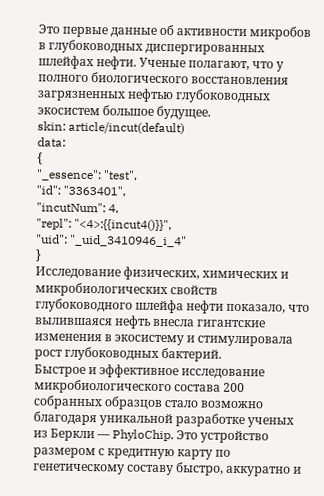Это первые данные об активности микробов в глубоководных диспергированных шлейфах нефти. Ученые полагают, что у полного биологического восстановления загрязненных нефтью глубоководных экосистем большое будущее.
skin: article/incut(default)
data:
{
"_essence": "test",
"id": "3363401",
"incutNum": 4,
"repl": "<4>:{{incut4()}}",
"uid": "_uid_3410946_i_4"
}
Исследование физических, химических и микробиологических свойств глубоководного шлейфа нефти показало, что вылившаяся нефть внесла гигантские изменения в экосистему и стимулировала рост глубоководных бактерий.
Быстрое и эффективное исследование микробиологического состава 200 собранных образцов стало возможно благодаря уникальной разработке ученых из Беркли — PhyloChip. Это устройство размером с кредитную карту по генетическому составу быстро, аккуратно и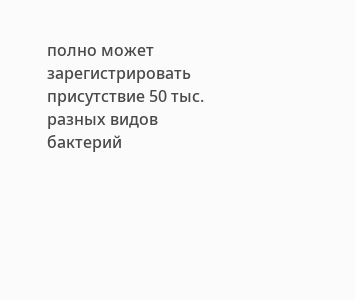полно может зарегистрировать присутствие 50 тыс. разных видов бактерий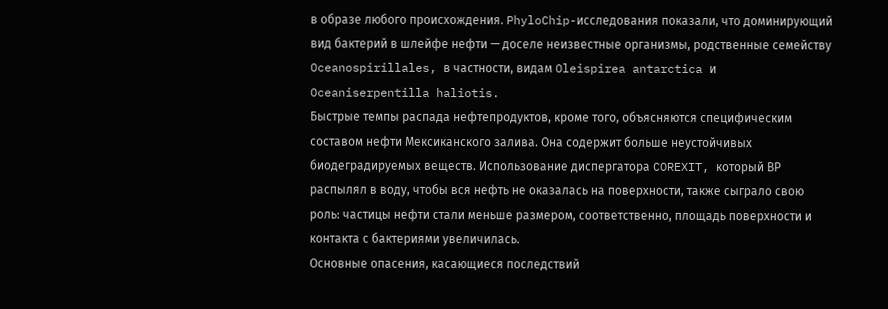в образе любого происхождения. PhyloChip-исследования показали, что доминирующий вид бактерий в шлейфе нефти — доселе неизвестные организмы, родственные семейству Oceanospirillales, в частности, видам Oleispirea antarctica и Oceaniserpentilla haliotis.
Быстрые темпы распада нефтепродуктов, кроме того, объясняются специфическим составом нефти Мексиканского залива. Она содержит больше неустойчивых биодеградируемых веществ. Использование диспергатора COREXIT, который ВР распылял в воду, чтобы вся нефть не оказалась на поверхности, также сыграло свою роль: частицы нефти стали меньше размером, соответственно, площадь поверхности и контакта с бактериями увеличилась.
Основные опасения, касающиеся последствий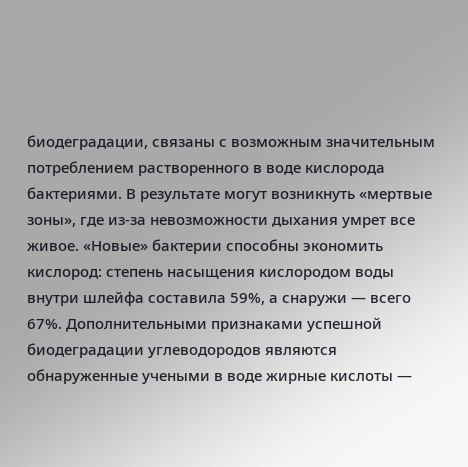биодеградации, связаны с возможным значительным потреблением растворенного в воде кислорода бактериями. В результате могут возникнуть «мертвые зоны», где из-за невозможности дыхания умрет все живое. «Новые» бактерии способны экономить кислород: степень насыщения кислородом воды внутри шлейфа составила 59%, а снаружи — всего 67%. Дополнительными признаками успешной биодеградации углеводородов являются обнаруженные учеными в воде жирные кислоты —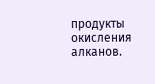продукты окисления алканов.